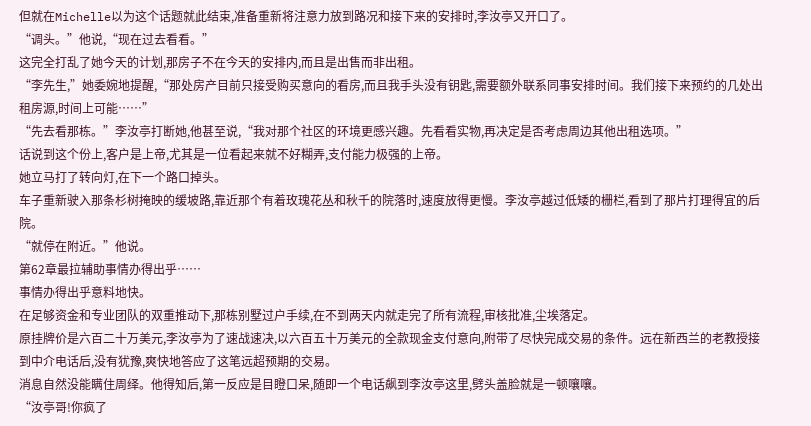但就在Michelle以为这个话题就此结束,准备重新将注意力放到路况和接下来的安排时,李汝亭又开口了。
“调头。”他说,“现在过去看看。”
这完全打乱了她今天的计划,那房子不在今天的安排内,而且是出售而非出租。
“李先生,”她委婉地提醒,“那处房产目前只接受购买意向的看房,而且我手头没有钥匙,需要额外联系同事安排时间。我们接下来预约的几处出租房源,时间上可能……”
“先去看那栋。”李汝亭打断她,他甚至说,“我对那个社区的环境更感兴趣。先看看实物,再决定是否考虑周边其他出租选项。”
话说到这个份上,客户是上帝,尤其是一位看起来就不好糊弄,支付能力极强的上帝。
她立马打了转向灯,在下一个路口掉头。
车子重新驶入那条杉树掩映的缓坡路,靠近那个有着玫瑰花丛和秋千的院落时,速度放得更慢。李汝亭越过低矮的栅栏,看到了那片打理得宜的后院。
“就停在附近。”他说。
第62章最拉辅助事情办得出乎……
事情办得出乎意料地快。
在足够资金和专业团队的双重推动下,那栋别墅过户手续,在不到两天内就走完了所有流程,审核批准,尘埃落定。
原挂牌价是六百二十万美元,李汝亭为了速战速决,以六百五十万美元的全款现金支付意向,附带了尽快完成交易的条件。远在新西兰的老教授接到中介电话后,没有犹豫,爽快地答应了这笔远超预期的交易。
消息自然没能瞒住周绎。他得知后,第一反应是目瞪口呆,随即一个电话飙到李汝亭这里,劈头盖脸就是一顿嚷嚷。
“汝亭哥!你疯了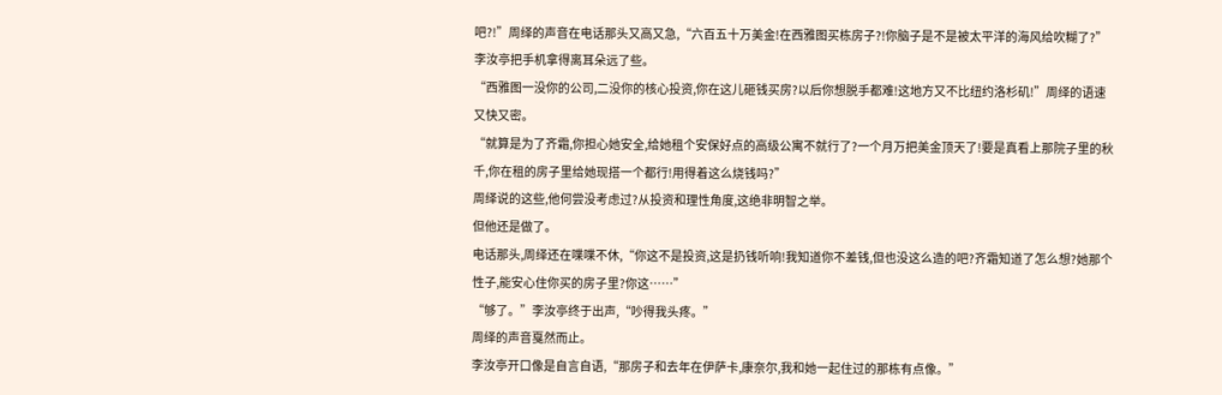吧?!”周绎的声音在电话那头又高又急,“六百五十万美金!在西雅图买栋房子?!你脑子是不是被太平洋的海风给吹糊了?”
李汝亭把手机拿得离耳朵远了些。
“西雅图一没你的公司,二没你的核心投资,你在这儿砸钱买房?以后你想脱手都难!这地方又不比纽约洛杉矶!”周绎的语速又快又密。
“就算是为了齐霜,你担心她安全,给她租个安保好点的高级公寓不就行了?一个月万把美金顶天了!要是真看上那院子里的秋千,你在租的房子里给她现搭一个都行!用得着这么烧钱吗?”
周绎说的这些,他何尝没考虑过?从投资和理性角度,这绝非明智之举。
但他还是做了。
电话那头,周绎还在喋喋不休,“你这不是投资,这是扔钱听响!我知道你不差钱,但也没这么造的吧?齐霜知道了怎么想?她那个性子,能安心住你买的房子里?你这……”
“够了。”李汝亭终于出声,“吵得我头疼。”
周绎的声音戛然而止。
李汝亭开口像是自言自语,“那房子和去年在伊萨卡,康奈尔,我和她一起住过的那栋有点像。”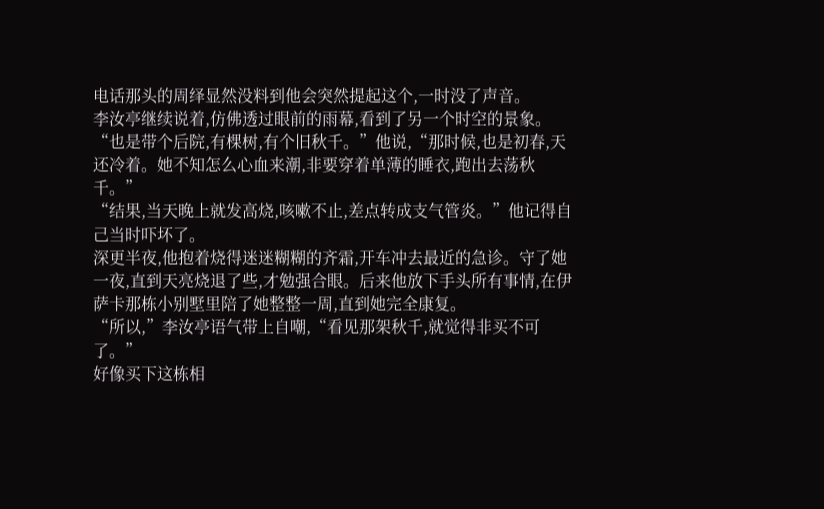电话那头的周绎显然没料到他会突然提起这个,一时没了声音。
李汝亭继续说着,仿佛透过眼前的雨幕,看到了另一个时空的景象。
“也是带个后院,有棵树,有个旧秋千。”他说,“那时候,也是初春,天还冷着。她不知怎么心血来潮,非要穿着单薄的睡衣,跑出去荡秋千。”
“结果,当天晚上就发高烧,咳嗽不止,差点转成支气管炎。”他记得自己当时吓坏了。
深更半夜,他抱着烧得迷迷糊糊的齐霜,开车冲去最近的急诊。守了她一夜,直到天亮烧退了些,才勉强合眼。后来他放下手头所有事情,在伊萨卡那栋小别墅里陪了她整整一周,直到她完全康复。
“所以,”李汝亭语气带上自嘲,“看见那架秋千,就觉得非买不可了。”
好像买下这栋相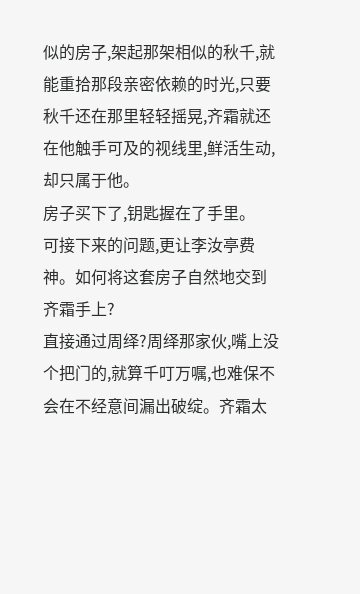似的房子,架起那架相似的秋千,就能重拾那段亲密依赖的时光,只要秋千还在那里轻轻摇晃,齐霜就还在他触手可及的视线里,鲜活生动,却只属于他。
房子买下了,钥匙握在了手里。
可接下来的问题,更让李汝亭费神。如何将这套房子自然地交到齐霜手上?
直接通过周绎?周绎那家伙,嘴上没个把门的,就算千叮万嘱,也难保不会在不经意间漏出破绽。齐霜太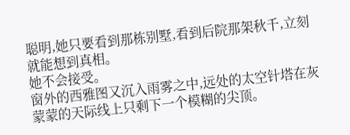聪明,她只要看到那栋别墅,看到后院那架秋千,立刻就能想到真相。
她不会接受。
窗外的西雅图又沉入雨雾之中,远处的太空针塔在灰蒙蒙的天际线上只剩下一个模糊的尖顶。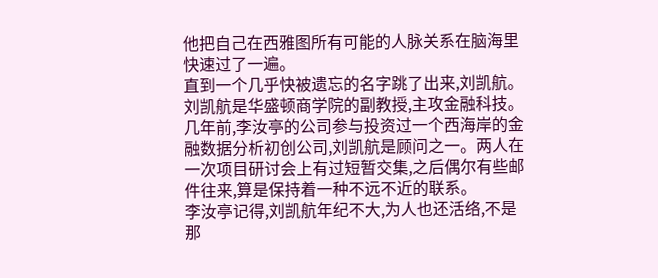他把自己在西雅图所有可能的人脉关系在脑海里快速过了一遍。
直到一个几乎快被遗忘的名字跳了出来,刘凯航。
刘凯航是华盛顿商学院的副教授,主攻金融科技。几年前,李汝亭的公司参与投资过一个西海岸的金融数据分析初创公司,刘凯航是顾问之一。两人在一次项目研讨会上有过短暂交集,之后偶尔有些邮件往来,算是保持着一种不远不近的联系。
李汝亭记得,刘凯航年纪不大,为人也还活络,不是那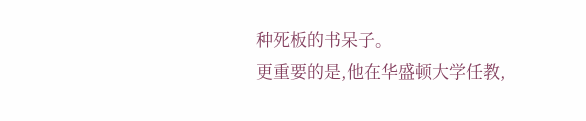种死板的书呆子。
更重要的是,他在华盛顿大学任教,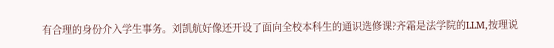有合理的身份介入学生事务。刘凯航好像还开设了面向全校本科生的通识选修课?齐霜是法学院的LLM,按理说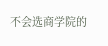不会选商学院的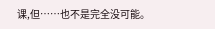课,但……也不是完全没可能。